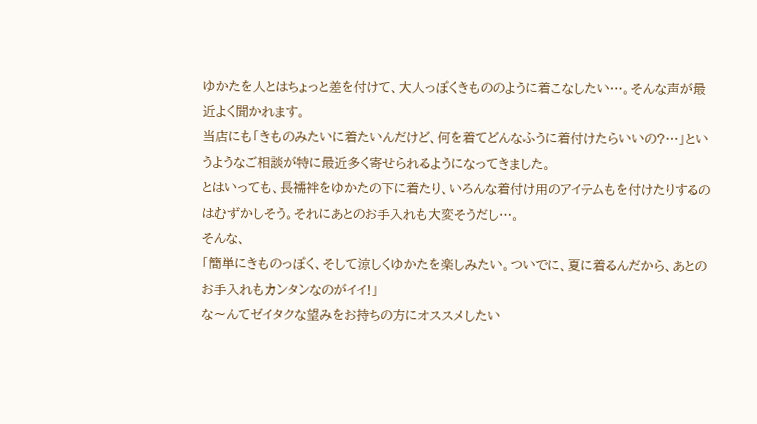ゆかたを人とはちょっと差を付けて、大人っぽくきもののように着こなしたい…。そんな声が最近よく聞かれます。
当店にも「きものみたいに着たいんだけど、何を着てどんなふうに着付けたらいいの?…」というようなご相談が特に最近多く寄せられるようになってきました。
とはいっても、長襦袢をゆかたの下に着たり、いろんな着付け用のアイテムもを付けたりするのはむずかしそう。それにあとのお手入れも大変そうだし…。
そんな、
「簡単にきものっぽく、そして涼しくゆかたを楽しみたい。ついでに、夏に着るんだから、あとのお手入れもカンタンなのがイイ!」
な〜んてゼイタクな望みをお持ちの方にオススメしたい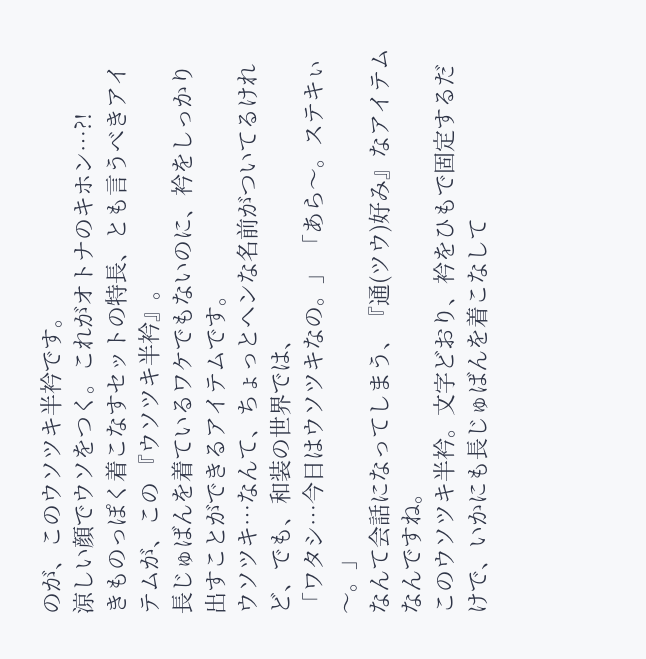のが、このウソツキ半衿です。
涼しい顔でウソをつく。これがオトナのキホン…?!
きものっぽく着こなすセットの特長、とも言うべきアイテムが、この 『ウソツキ半衿』。
長じゅばんを着ているワケでもないのに、衿をしっかり出すことができるアイテムです。
ウソツキ…なんて、ちょっとヘンな名前がついてるけれど、でも、和装の世界では、
「ワタシ…今日はウソツキなの。」 「あら〜。ステキぃ〜。」
なんて会話になってしまう、『通(ツウ)好み』なアイテムなんですね。
このウソツキ半衿。文字どおり、衿をひもで固定するだけで、いかにも長じゅばんを着こなして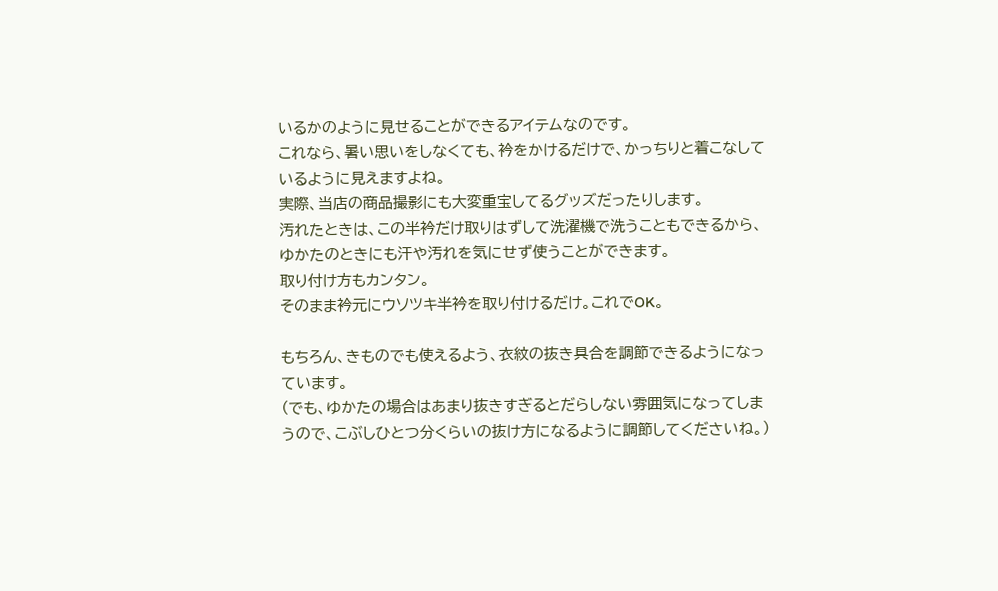いるかのように見せることができるアイテムなのです。
これなら、暑い思いをしなくても、衿をかけるだけで、かっちりと着こなしているように見えますよね。
実際、当店の商品撮影にも大変重宝してるグッズだったりします。
汚れたときは、この半衿だけ取りはずして洗濯機で洗うこともできるから、ゆかたのときにも汗や汚れを気にせず使うことができます。
取り付け方もカンタン。
そのまま衿元にウソツキ半衿を取り付けるだけ。これでOK。

もちろん、きものでも使えるよう、衣紋の抜き具合を調節できるようになっています。
(でも、ゆかたの場合はあまり抜きすぎるとだらしない雰囲気になってしまうので、こぶしひとつ分くらいの抜け方になるように調節してくださいね。)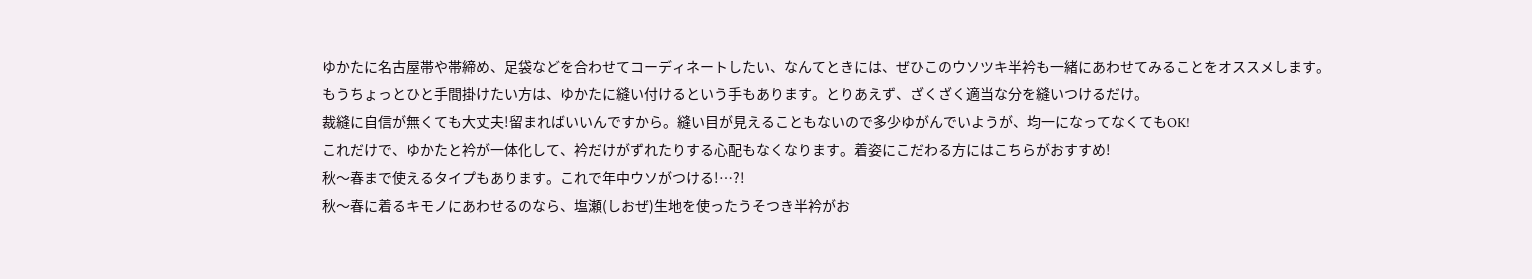ゆかたに名古屋帯や帯締め、足袋などを合わせてコーディネートしたい、なんてときには、ぜひこのウソツキ半衿も一緒にあわせてみることをオススメします。
もうちょっとひと手間掛けたい方は、ゆかたに縫い付けるという手もあります。とりあえず、ざくざく適当な分を縫いつけるだけ。
裁縫に自信が無くても大丈夫!留まればいいんですから。縫い目が見えることもないので多少ゆがんでいようが、均一になってなくてもOK!
これだけで、ゆかたと衿が一体化して、衿だけがずれたりする心配もなくなります。着姿にこだわる方にはこちらがおすすめ!
秋〜春まで使えるタイプもあります。これで年中ウソがつける!…?!
秋〜春に着るキモノにあわせるのなら、塩瀬(しおぜ)生地を使ったうそつき半衿がお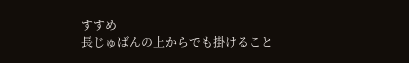すすめ
長じゅばんの上からでも掛けること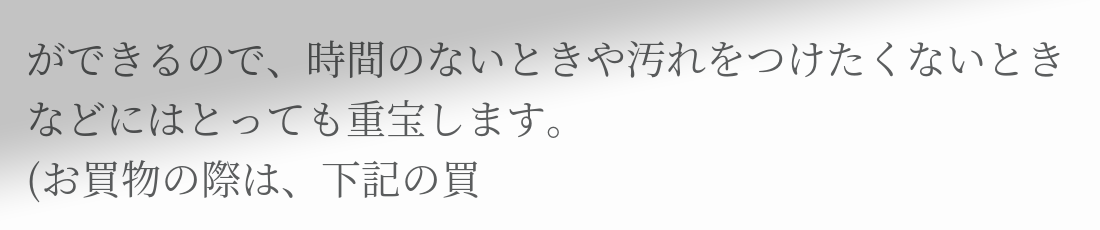ができるので、時間のないときや汚れをつけたくないときなどにはとっても重宝します。
(お買物の際は、下記の買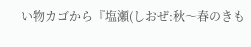い物カゴから『塩瀬(しおぜ:秋〜春のきも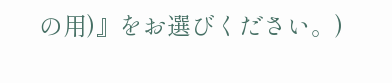の用)』をお選びください。)